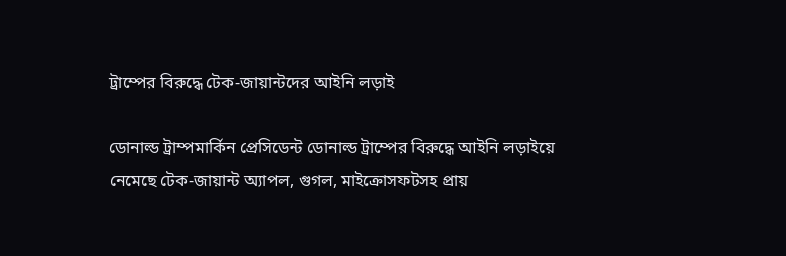ট্রাম্পের বিরুদ্ধে টেক-জায়ান্টদের আইনি লড়াই

ডোনাল্ড ট্রাম্পমার্কিন প্রেসিডেন্ট ডোনাল্ড ট্রাম্পের বিরুদ্ধে আইনি লড়াইয়ে নেমেছে টেক-জায়ান্ট অ্যাপল, গুগল, মাইক্রোসফটসহ প্রায়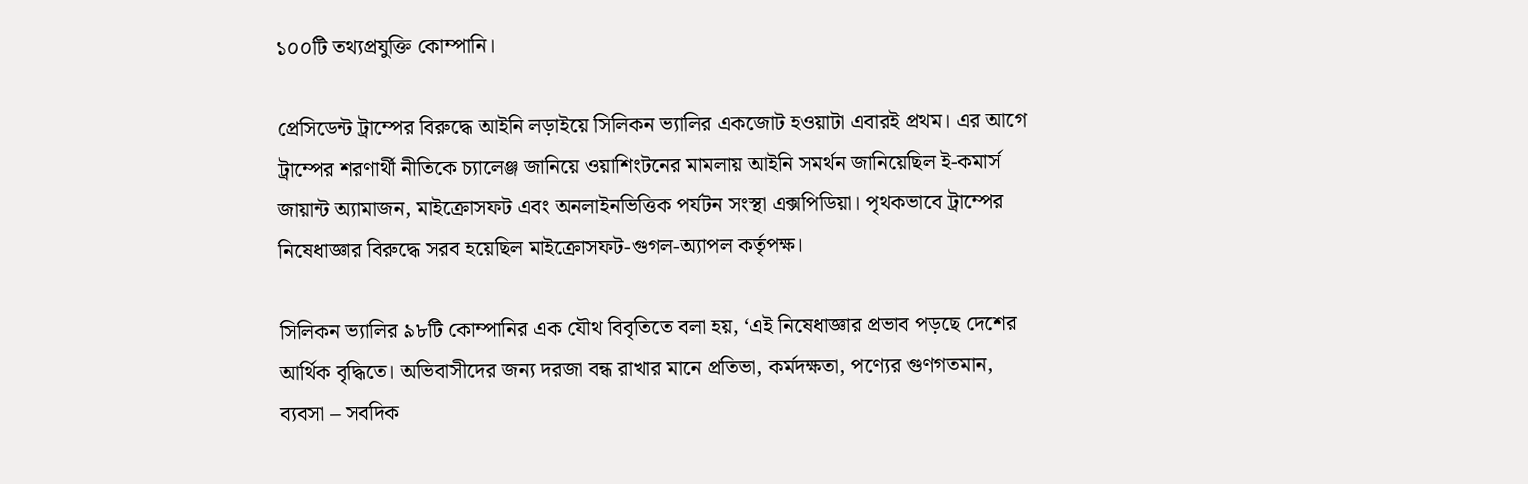১০০টি তথ্যপ্রযুক্তি কোম্পানি।

প্রেসিডেন্ট ট্রাম্পের বিরুদ্ধে আইনি লড়াইয়ে সিলিকন ভ্যালির একজোট হওয়াটা এবারই প্রথম। এর আগে ট্রাম্পের শরণার্থী নীতিকে চ্যালেঞ্জ জানিয়ে ওয়াশিংটনের মামলায় আইনি সমর্থন জানিয়েছিল ই-কমার্স জায়ান্ট অ্যামাজন, মাইক্রোসফট এবং অনলাইনভিত্তিক পর্যটন সংস্থা এক্সপিডিয়া। পৃথকভাবে ট্রাম্পের নিষেধাজ্ঞার বিরুদ্ধে সরব হয়েছিল মাইক্রোসফট-গুগল-অ্যাপল কর্তৃপক্ষ।

সিলিকন ভ্যালির ৯৮টি কোম্পানির এক যৌথ বিবৃতিতে বলা হয়, ‘এই নিষেধাজ্ঞার প্রভাব পড়ছে দেশের আর্থিক বৃদ্ধিতে। অভিবাসীদের জন্য দরজা বন্ধ রাখার মানে প্রতিভা, কর্মদক্ষতা, পণ্যের গুণগতমান, ব্যবসা – সবদিক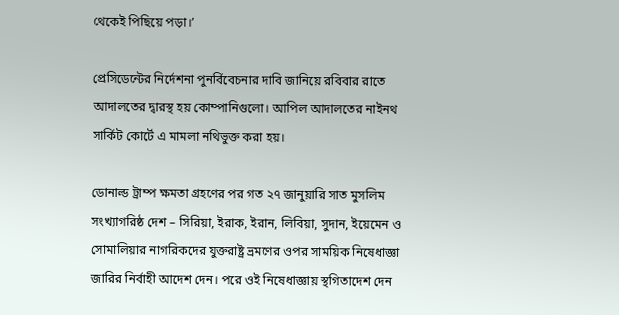থেকেই পিছিয়ে পড়া।’

প্রেসিডেন্টের নির্দেশনা পুনর্বিবেচনার দাবি জানিয়ে রবিবার রাতে আদালতের দ্বারস্থ হয় কোম্পানিগুলো। আপিল আদালতের নাইনথ সার্কিট কোর্টে এ মামলা নথিভুক্ত করা হয়।

ডোনাল্ড ট্রাম্প ক্ষমতা গ্রহণের পর গত ২৭ জানুয়ারি সাত মুসলিম সংখ্যাগরিষ্ঠ দেশ – সিরিয়া, ইরাক, ইরান, লিবিয়া, সুদান, ইয়েমেন ও সোমালিয়ার নাগরিকদের যুক্তরাষ্ট্র ভ্রমণের ওপর সাময়িক নিষেধাজ্ঞা জারির নির্বাহী আদেশ দেন। পরে ওই নিষেধাজ্ঞায় স্থগিতাদেশ দেন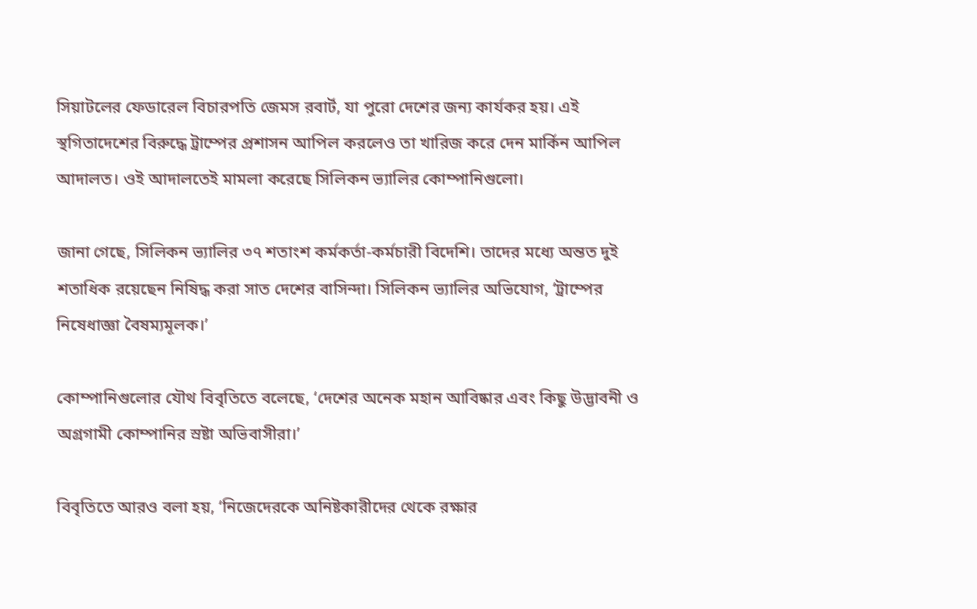সিয়াটলের ফেডারেল বিচারপতি জেমস রবার্ট, যা পুরো দেশের জন্য কার্যকর হয়। এই স্থগিতাদেশের বিরুদ্ধে ট্রাম্পের প্রশাসন আপিল করলেও তা খারিজ করে দেন মার্কিন আপিল আদালত। ওই আদালতেই মামলা করেছে সিলিকন ভ্যালির কোম্পানিগুলো।

জানা গেছে, সিলিকন ভ্যালির ৩৭ শতাংশ কর্মকর্তা-কর্মচারী বিদেশি। তাদের মধ্যে অন্তত দুই শতাধিক রয়েছেন নিষিদ্ধ করা সাত দেশের বাসিন্দা। সিলিকন ভ্যালির অভিযোগ, ‘ট্রাম্পের নিষেধাজ্ঞা বৈষম্যমূলক।’

কোম্পানিগুলোর যৌথ বিবৃতিতে বলেছে, ‘দেশের অনেক মহান আবিষ্কার এবং কিছু উদ্ভাবনী ও অগ্রগামী কোম্পানির স্রষ্টা অভিবাসীরা।’

বিবৃতিতে আরও বলা হয়, ‘নিজেদেরকে অনিষ্টকারীদের থেকে রক্ষার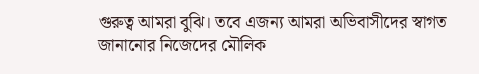গুরুত্ব আমরা বুঝি। তবে এজন্য আমরা অভিবাসীদের স্বাগত জানানোর নিজেদের মৌলিক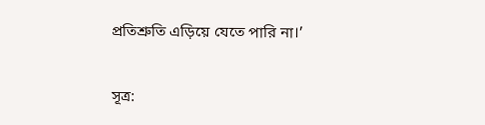প্রতিশ্রুতি এড়িয়ে যেতে পারি না।’

সূত্র: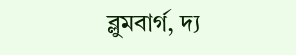ব্লুমবার্গ, দ্য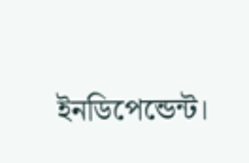ইনডিপেন্ডেন্ট।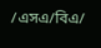/এসএ/বিএ/